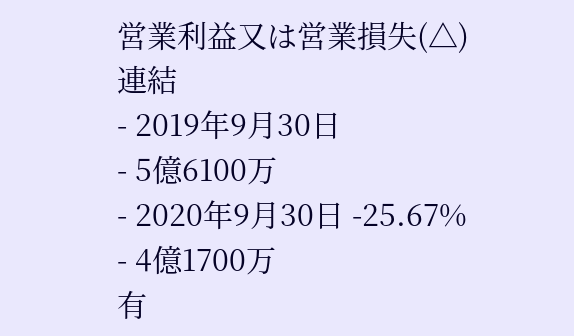営業利益又は営業損失(△)
連結
- 2019年9月30日
- 5億6100万
- 2020年9月30日 -25.67%
- 4億1700万
有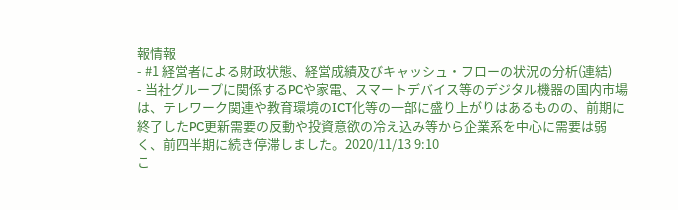報情報
- #1 経営者による財政状態、経営成績及びキャッシュ・フローの状況の分析(連結)
- 当社グループに関係するPCや家電、スマートデバイス等のデジタル機器の国内市場は、テレワーク関連や教育環境のICT化等の一部に盛り上がりはあるものの、前期に終了したPC更新需要の反動や投資意欲の冷え込み等から企業系を中心に需要は弱く、前四半期に続き停滞しました。2020/11/13 9:10
こ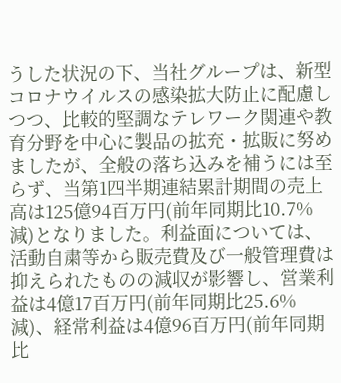うした状況の下、当社グループは、新型コロナウイルスの感染拡大防止に配慮しつつ、比較的堅調なテレワーク関連や教育分野を中心に製品の拡充・拡販に努めましたが、全般の落ち込みを補うには至らず、当第1四半期連結累計期間の売上高は125億94百万円(前年同期比10.7%減)となりました。利益面については、活動自粛等から販売費及び一般管理費は抑えられたものの減収が影響し、営業利益は4億17百万円(前年同期比25.6%減)、経常利益は4億96百万円(前年同期比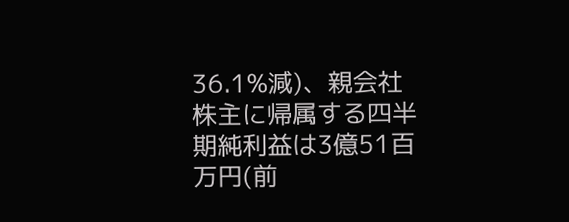36.1%減)、親会社株主に帰属する四半期純利益は3億51百万円(前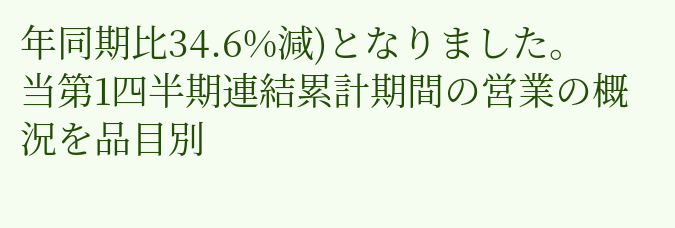年同期比34.6%減)となりました。
当第1四半期連結累計期間の営業の概況を品目別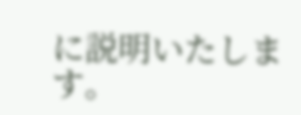に説明いたします。